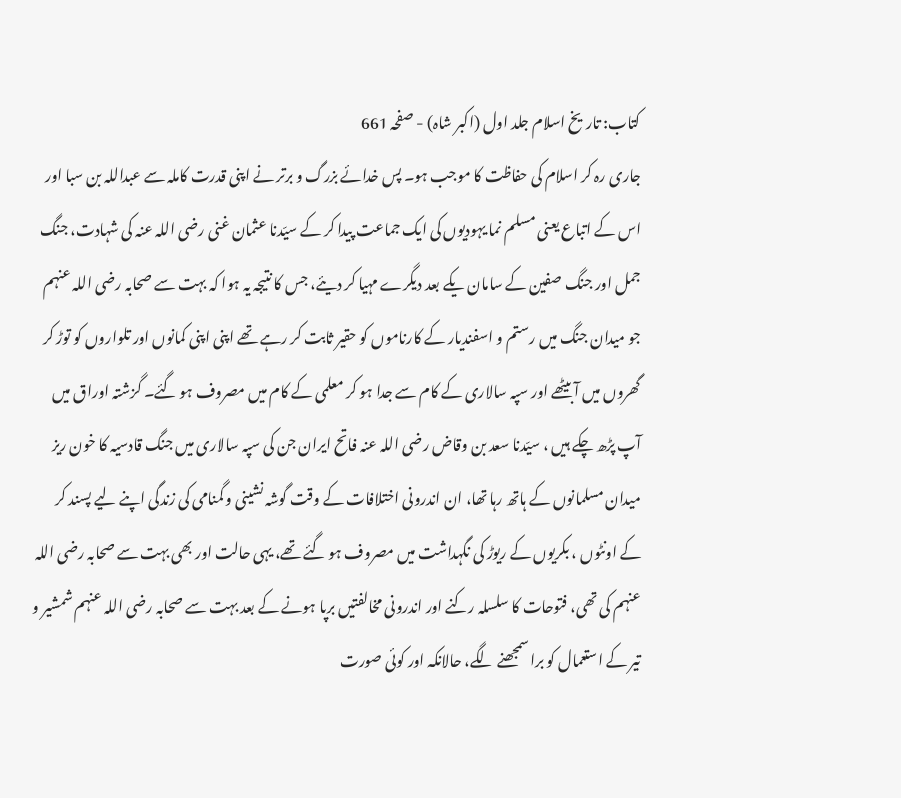کتاب: تاریخ اسلام جلد اول (اکبر شاہ) - صفحہ 661
جاری رہ کر اسلام کی حفاظت کا موجب ہو۔ پس خدائے بزرگ و برتر نے اپنی قدرت کاملہ سے عبداللہ بن سبا اور اس کے اتباع یعنی مسلم نما یہودیوں کی ایک جماعت پیدا کر کے سیّدنا عثمان غنی رضی اللہ عنہ کی شہادت، جنگ جمل اور جنگ صفین کے سامان یکے بعد دیگرے مہیا کر دیئے، جس کا نتیجہ یہ ہوا کہ بہت سے صحابہ رضی اللہ عنہم جو میدان جنگ میں رستم و اسفندیار کے کارناموں کو حقیر ثابت کر رہے تھے اپنی اپنی کمانوں اور تلواروں کو توڑ کر گھروں میں آبیٹھے اور سپہ سالاری کے کام سے جدا ہو کر معلمی کے کام میں مصروف ہو گئے۔ گزشتہ اوراق میں آپ پڑھ چکے ہیں ، سیّدنا سعد بن وقاض رضی اللہ عنہ فاتح ایران جن کی سپہ سالاری میں جنگ قادسیہ کا خون ریز میدان مسلمانوں کے ہاتھ رہا تھا، ان اندرونی اختلافات کے وقت گوشہ نشینی و گمنامی کی زندگی اپنے لیے پسند کر کے اونٹوں ، بکریوں کے ریوڑ کی نگہداشت میں مصروف ہو گئے تھے، یہی حالت اور بھی بہت سے صحابہ رضی اللہ عنہم کی تھی، فتوحات کا سلسلہ رکنے اور اندرونی مخالفتیں برپا ہونے کے بعد بہت سے صحابہ رضی اللہ عنہم شمشیر و تیر کے استعمال کو برا سمجھنے لگے، حالانکہ اور کوئی صورت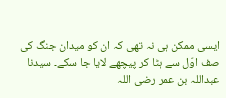ایسی ممکن ہی نہ تھی کہ ان کو میدان جنگ کی صف اوّل سے ہٹا کر پیچھے لایا جا سکے۔ سیدنا عبداللہ بن عمر رضی اللہ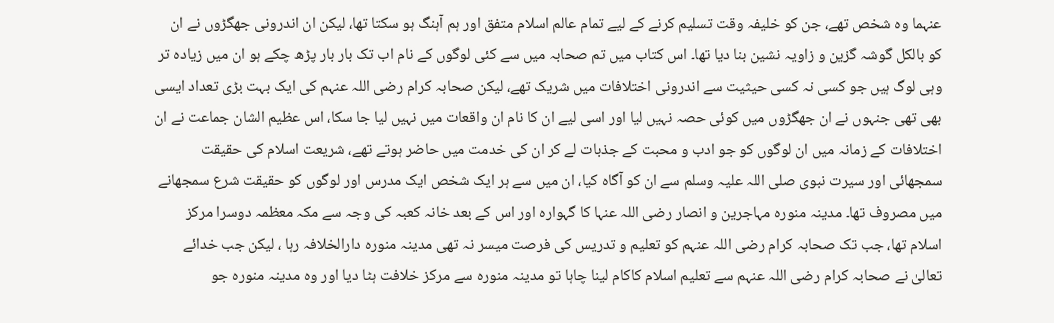عنہما وہ شخص تھے، جن کو خلیفہ وقت تسلیم کرنے کے لیے تمام عالم اسلام متفق اور ہم آہنگ ہو سکتا تھا، لیکن ان اندرونی جھگڑوں نے ان کو بالکل گوشہ گزین و زاویہ نشین بنا دیا تھا۔ اس کتاب میں تم صحابہ میں سے کئی لوگوں کے نام اب تک بار بار پڑھ چکے ہو ان میں زیادہ تر وہی لوگ ہیں جو کسی نہ کسی حیثیت سے اندرونی اختلافات میں شریک تھے، لیکن صحابہ کرام رضی اللہ عنہم کی ایک بہت بڑی تعداد ایسی بھی تھی جنہوں نے ان جھگڑوں میں کوئی حصہ نہیں لیا اور اسی لیے ان کا نام ان واقعات میں نہیں لیا جا سکا، اس عظیم الشان جماعت نے ان اختلافات کے زمانہ میں ان لوگوں کو جو ادب و محبت کے جذبات لے کر ان کی خدمت میں حاضر ہوتے تھے، شریعت اسلام کی حقیقت سمجھائی اور سیرت نبوی صلی اللہ علیہ وسلم سے ان کو آگاہ کیا، ان میں سے ہر ایک شخص ایک مدرس اور لوگوں کو حقیقت شرع سمجھانے میں مصروف تھا۔ مدینہ منورہ مہاجرین و انصار رضی اللہ عنہا کا گہوارہ اور اس کے بعد خانہ کعبہ کی وجہ سے مکہ معظمہ دوسرا مرکز اسلام تھا، جب تک صحابہ کرام رضی اللہ عنہم کو تعلیم و تدریس کی فرصت میسر نہ تھی مدینہ منورہ دارالخلافہ رہا ، لیکن جب خدائے تعالیٰ نے صحابہ کرام رضی اللہ عنہم سے تعلیم اسلام کاکام لینا چاہا تو مدینہ منورہ سے مرکز خلافت ہٹا دیا اور وہ مدینہ منورہ جو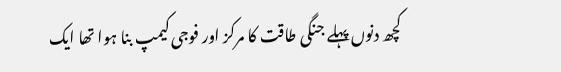کچھ دنوں پہلے جنگی طاقت کا مرکز اور فوجی کیمپ بنا ہوا تھا ایک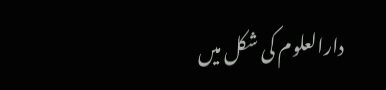دارالعلوم کی شکل میں